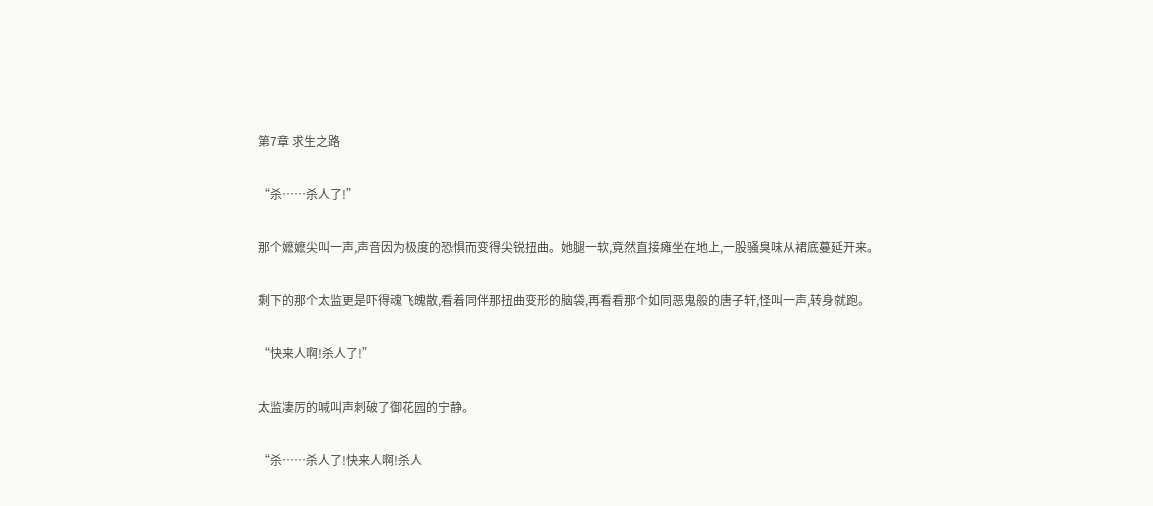第7章 求生之路

“杀……杀人了!”

那个嬷嬷尖叫一声,声音因为极度的恐惧而变得尖锐扭曲。她腿一软,竟然直接瘫坐在地上,一股骚臭味从裙底蔓延开来。

剩下的那个太监更是吓得魂飞魄散,看着同伴那扭曲变形的脑袋,再看看那个如同恶鬼般的唐子轩,怪叫一声,转身就跑。

“快来人啊!杀人了!”

太监凄厉的喊叫声刺破了御花园的宁静。

“杀……杀人了!快来人啊!杀人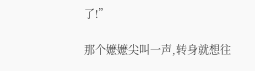了!”

那个嬷嬷尖叫一声,转身就想往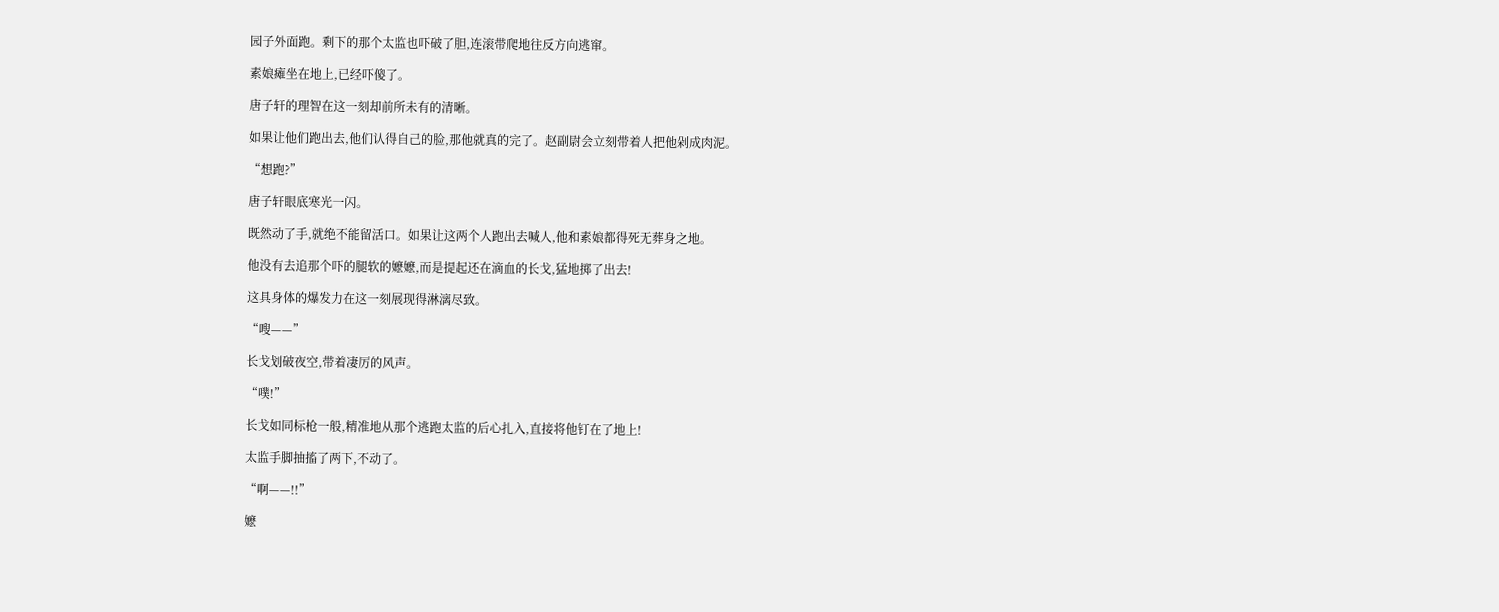园子外面跑。剩下的那个太监也吓破了胆,连滚带爬地往反方向逃窜。

素娘瘫坐在地上,已经吓傻了。

唐子轩的理智在这一刻却前所未有的清晰。

如果让他们跑出去,他们认得自己的脸,那他就真的完了。赵副尉会立刻带着人把他剁成肉泥。

“想跑?”

唐子轩眼底寒光一闪。

既然动了手,就绝不能留活口。如果让这两个人跑出去喊人,他和素娘都得死无葬身之地。

他没有去追那个吓的腿软的嬷嬷,而是提起还在滴血的长戈,猛地掷了出去!

这具身体的爆发力在这一刻展现得淋漓尽致。

“嗖——”

长戈划破夜空,带着凄厉的风声。

“噗!”

长戈如同标枪一般,精准地从那个逃跑太监的后心扎入,直接将他钉在了地上!

太监手脚抽搐了两下,不动了。

“啊——!!”

嬷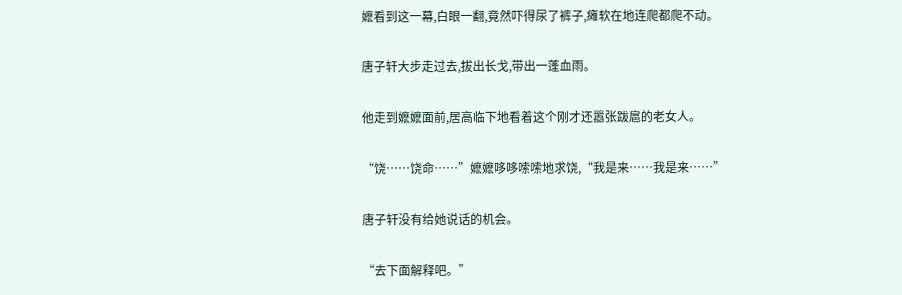嬷看到这一幕,白眼一翻,竟然吓得尿了裤子,瘫软在地连爬都爬不动。

唐子轩大步走过去,拔出长戈,带出一蓬血雨。

他走到嬷嬷面前,居高临下地看着这个刚才还嚣张跋扈的老女人。

“饶……饶命……”嬷嬷哆哆嗦嗦地求饶,“我是来……我是来……”

唐子轩没有给她说话的机会。

“去下面解释吧。”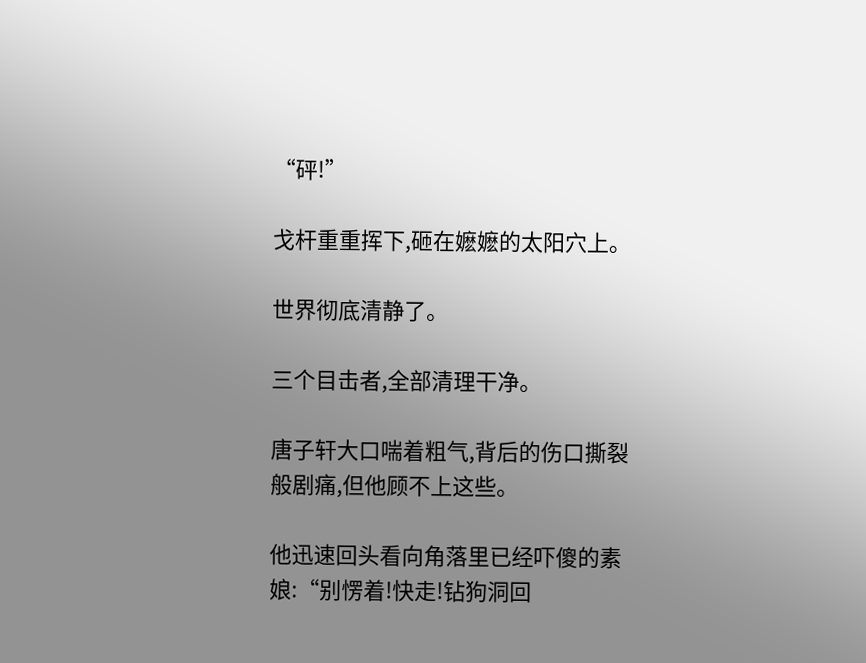“砰!”

戈杆重重挥下,砸在嬷嬷的太阳穴上。

世界彻底清静了。

三个目击者,全部清理干净。

唐子轩大口喘着粗气,背后的伤口撕裂般剧痛,但他顾不上这些。

他迅速回头看向角落里已经吓傻的素娘:“别愣着!快走!钻狗洞回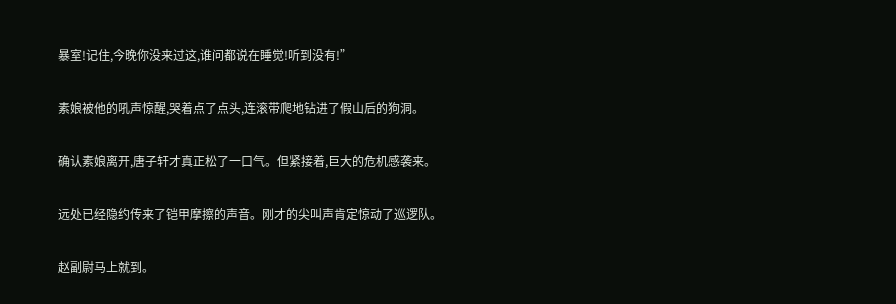暴室!记住,今晚你没来过这,谁问都说在睡觉!听到没有!”

素娘被他的吼声惊醒,哭着点了点头,连滚带爬地钻进了假山后的狗洞。

确认素娘离开,唐子轩才真正松了一口气。但紧接着,巨大的危机感袭来。

远处已经隐约传来了铠甲摩擦的声音。刚才的尖叫声肯定惊动了巡逻队。

赵副尉马上就到。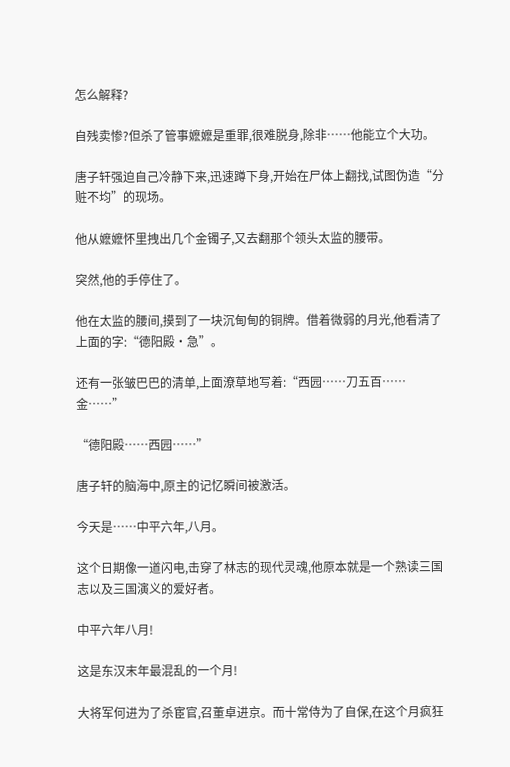怎么解释?

自残卖惨?但杀了管事嬷嬷是重罪,很难脱身,除非……他能立个大功。

唐子轩强迫自己冷静下来,迅速蹲下身,开始在尸体上翻找,试图伪造“分赃不均”的现场。

他从嬷嬷怀里拽出几个金镯子,又去翻那个领头太监的腰带。

突然,他的手停住了。

他在太监的腰间,摸到了一块沉甸甸的铜牌。借着微弱的月光,他看清了上面的字:“德阳殿·急”。

还有一张皱巴巴的清单,上面潦草地写着:“西园……刀五百……金……”

“德阳殿……西园……”

唐子轩的脑海中,原主的记忆瞬间被激活。

今天是……中平六年,八月。

这个日期像一道闪电,击穿了林志的现代灵魂,他原本就是一个熟读三国志以及三国演义的爱好者。

中平六年八月!

这是东汉末年最混乱的一个月!

大将军何进为了杀宦官,召董卓进京。而十常侍为了自保,在这个月疯狂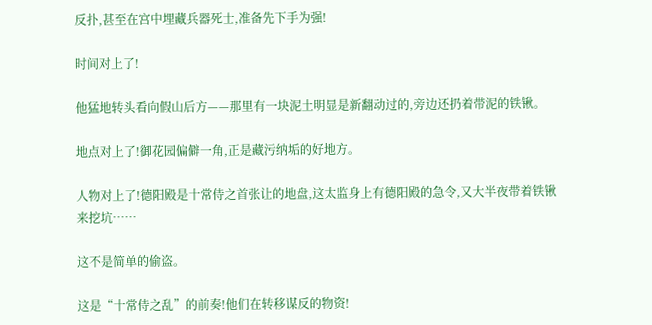反扑,甚至在宫中埋藏兵器死士,准备先下手为强!

时间对上了!

他猛地转头看向假山后方——那里有一块泥土明显是新翻动过的,旁边还扔着带泥的铁锹。

地点对上了!御花园偏僻一角,正是藏污纳垢的好地方。

人物对上了!德阳殿是十常侍之首张让的地盘,这太监身上有德阳殿的急令,又大半夜带着铁锹来挖坑……

这不是简单的偷盗。

这是“十常侍之乱”的前奏!他们在转移谋反的物资!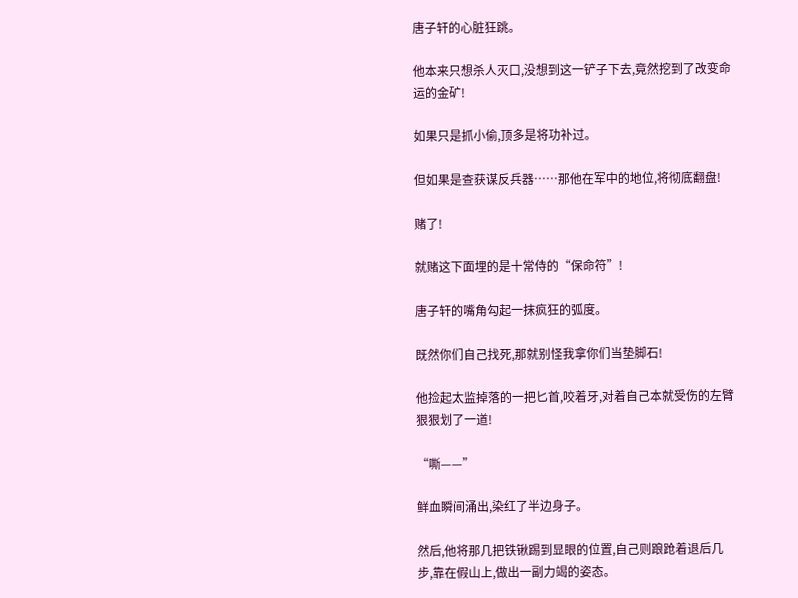唐子轩的心脏狂跳。

他本来只想杀人灭口,没想到这一铲子下去,竟然挖到了改变命运的金矿!

如果只是抓小偷,顶多是将功补过。

但如果是查获谋反兵器……那他在军中的地位,将彻底翻盘!

赌了!

就赌这下面埋的是十常侍的“保命符”!

唐子轩的嘴角勾起一抹疯狂的弧度。

既然你们自己找死,那就别怪我拿你们当垫脚石!

他捡起太监掉落的一把匕首,咬着牙,对着自己本就受伤的左臂狠狠划了一道!

“嘶——”

鲜血瞬间涌出,染红了半边身子。

然后,他将那几把铁锹踢到显眼的位置,自己则踉跄着退后几步,靠在假山上,做出一副力竭的姿态。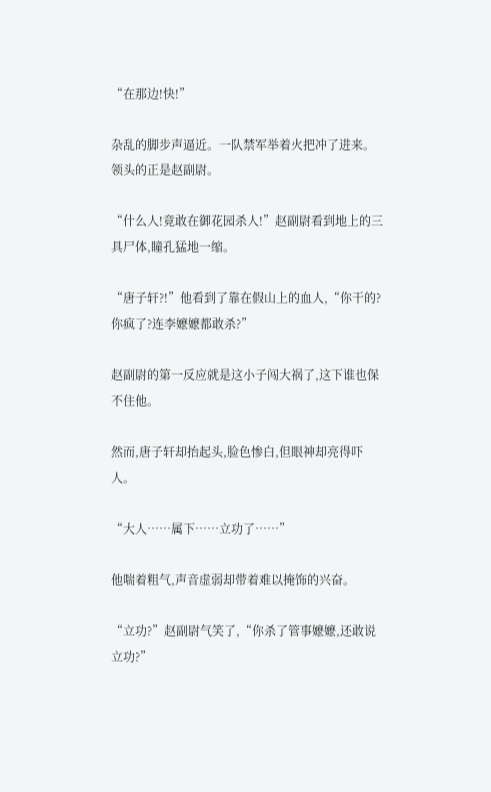“在那边!快!”

杂乱的脚步声逼近。一队禁军举着火把冲了进来。领头的正是赵副尉。

“什么人!竟敢在御花园杀人!”赵副尉看到地上的三具尸体,瞳孔猛地一缩。

“唐子轩?!”他看到了靠在假山上的血人,“你干的?你疯了?连李嬷嬷都敢杀?”

赵副尉的第一反应就是这小子闯大祸了,这下谁也保不住他。

然而,唐子轩却抬起头,脸色惨白,但眼神却亮得吓人。

“大人……属下……立功了……”

他喘着粗气,声音虚弱却带着难以掩饰的兴奋。

“立功?”赵副尉气笑了,“你杀了管事嬷嬷,还敢说立功?”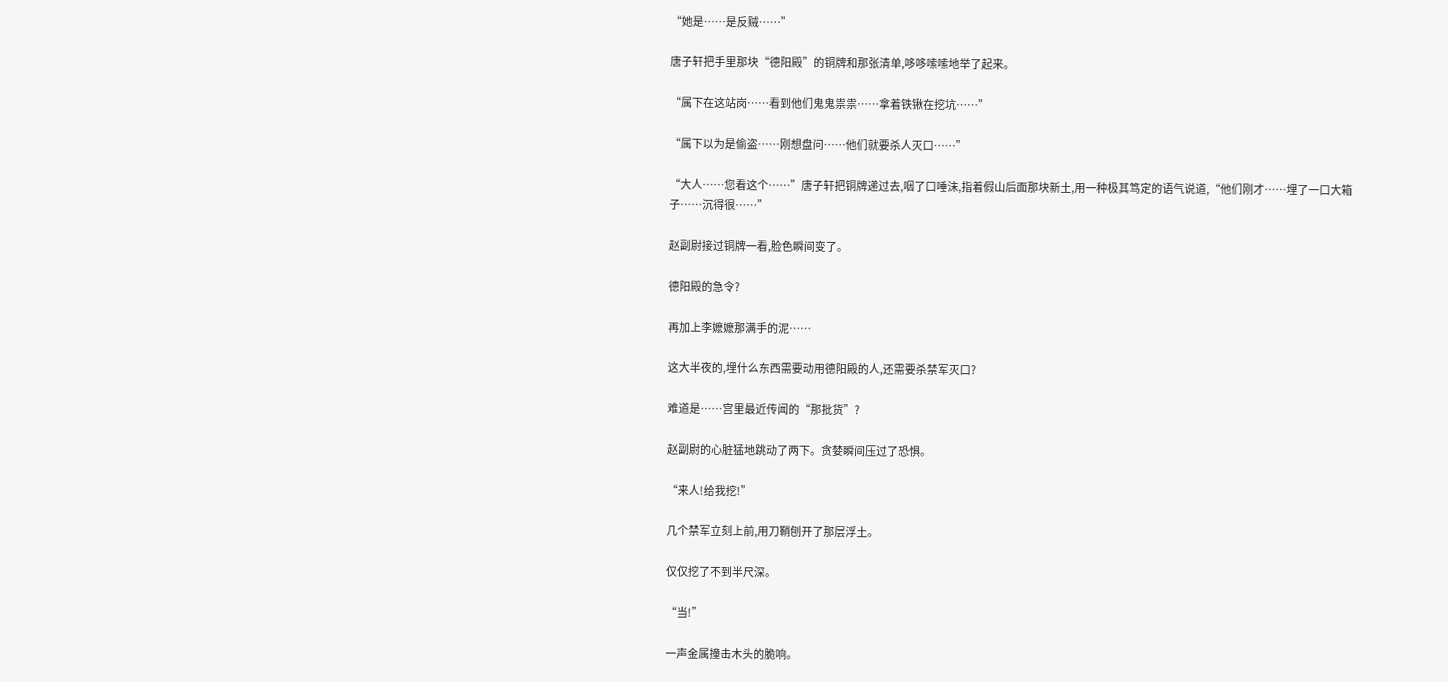“她是……是反贼……”

唐子轩把手里那块“德阳殿”的铜牌和那张清单,哆哆嗦嗦地举了起来。

“属下在这站岗……看到他们鬼鬼祟祟……拿着铁锹在挖坑……”

“属下以为是偷盗……刚想盘问……他们就要杀人灭口……”

“大人……您看这个……”唐子轩把铜牌递过去,咽了口唾沫,指着假山后面那块新土,用一种极其笃定的语气说道,“他们刚才……埋了一口大箱子……沉得很……”

赵副尉接过铜牌一看,脸色瞬间变了。

德阳殿的急令?

再加上李嬷嬷那满手的泥……

这大半夜的,埋什么东西需要动用德阳殿的人,还需要杀禁军灭口?

难道是……宫里最近传闻的“那批货”?

赵副尉的心脏猛地跳动了两下。贪婪瞬间压过了恐惧。

“来人!给我挖!”

几个禁军立刻上前,用刀鞘刨开了那层浮土。

仅仅挖了不到半尺深。

“当!”

一声金属撞击木头的脆响。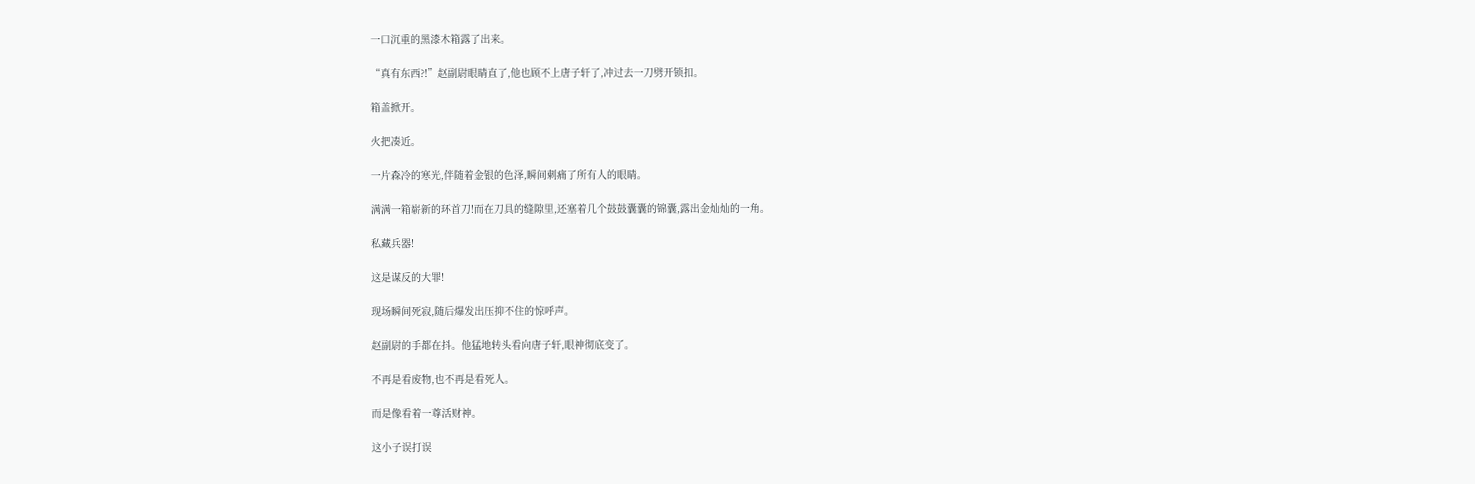一口沉重的黑漆木箱露了出来。

“真有东西?!”赵副尉眼睛直了,他也顾不上唐子轩了,冲过去一刀劈开锁扣。

箱盖掀开。

火把凑近。

一片森冷的寒光,伴随着金银的色泽,瞬间刺痛了所有人的眼睛。

满满一箱崭新的环首刀!而在刀具的缝隙里,还塞着几个鼓鼓囊囊的锦囊,露出金灿灿的一角。

私藏兵器!

这是谋反的大罪!

现场瞬间死寂,随后爆发出压抑不住的惊呼声。

赵副尉的手都在抖。他猛地转头看向唐子轩,眼神彻底变了。

不再是看废物,也不再是看死人。

而是像看着一尊活财神。

这小子误打误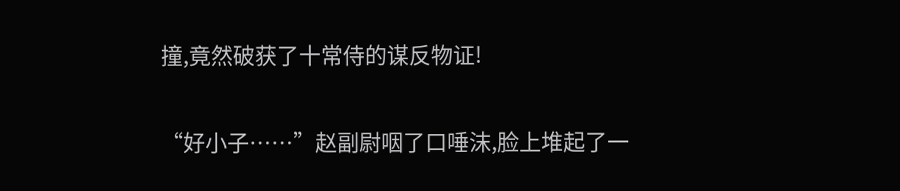撞,竟然破获了十常侍的谋反物证!

“好小子……”赵副尉咽了口唾沫,脸上堆起了一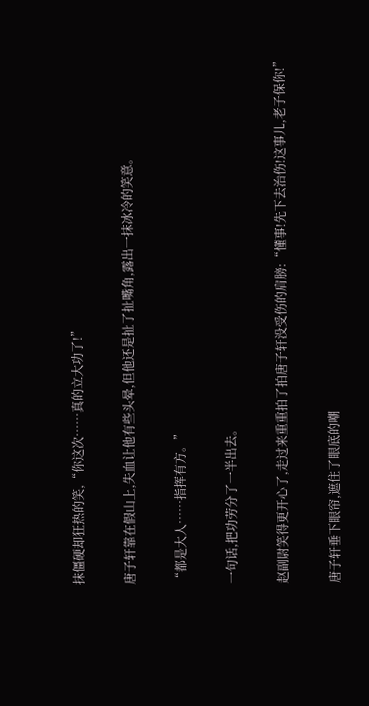抹僵硬却狂热的笑,“你这次……真的立大功了!”

唐子轩靠在假山上,失血让他有些头晕,但他还是扯了扯嘴角,露出一抹冰冷的笑意。

“都是大人……指挥有方。”

一句话,把功劳分了一半出去。

赵副尉笑得更开心了,走过来重重拍了拍唐子轩没受伤的肩膀:“懂事!先下去治伤!这事儿,老子保你!”

唐子轩垂下眼帘,遮住了眼底的嘲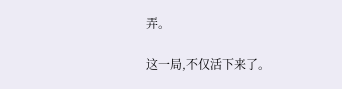弄。

这一局,不仅活下来了。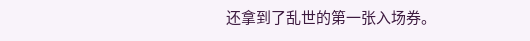还拿到了乱世的第一张入场券。